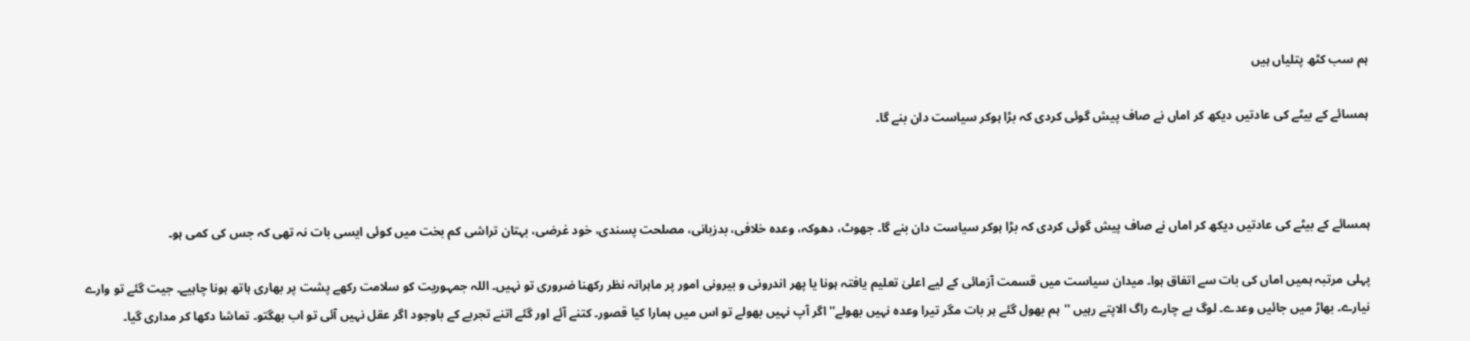ہم سب کٹھ پتلیاں ہیں

ہمسائے کے بیٹے کی عادتیں دیکھ کر اماں نے صاف پیش گوئی کردی کہ بڑا ہوکر سیاست دان بنے گا۔



ہمسائے کے بیٹے کی عادتیں دیکھ کر اماں نے صاف پیش گوئی کردی کہ بڑا ہوکر سیاست دان بنے گا۔ جھوٹ، دھوکہ، وعدہ خلافی، بدزبانی، مصلحت پسندی، خود غرضی، بہتان تراشی کم بخت میں کوئی ایسی بات نہ تھی کہ جس کی کمی ہو۔

پہلی مرتبہ ہمیں اماں کی بات سے اتفاق ہوا۔ میدان سیاست میں قسمت آزمائی کے لیے اعلیٰ تعلیم یافتہ ہونا یا پھر اندرونی و بیرونی امور پر ماہرانہ نظر رکھنا ضروری تو نہیں۔ اللہ جمہوریت کو سلامت رکھے پشت پر بھاری ہاتھ ہونا چاہیے۔ جیت گئے تو وارے نیارے۔ بھاڑ میں جائیں وعدے۔ لوگ بے چارے راگ الاپتے رہیں ''ہم بھول گئے ہر بات مگر تیرا وعدہ نہیں بھولے'' اگر آپ نہیں بھولے تو اس میں ہمارا کیا قصور۔ کتنے آئے اور گئے اتنے تجربے کے باوجود اگر عقل نہیں آئی تو اب بھگتو۔ تماشا دکھا کر مداری گیا۔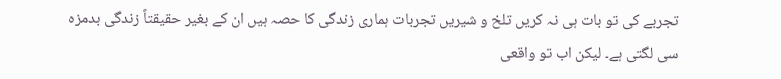تجربے کی تو بات ہی نہ کریں تلخ و شیریں تجربات ہماری زندگی کا حصہ ہیں ان کے بغیر حقیقتاً زندگی بدمزہ سی لگتی ہے۔ لیکن اب تو واقعی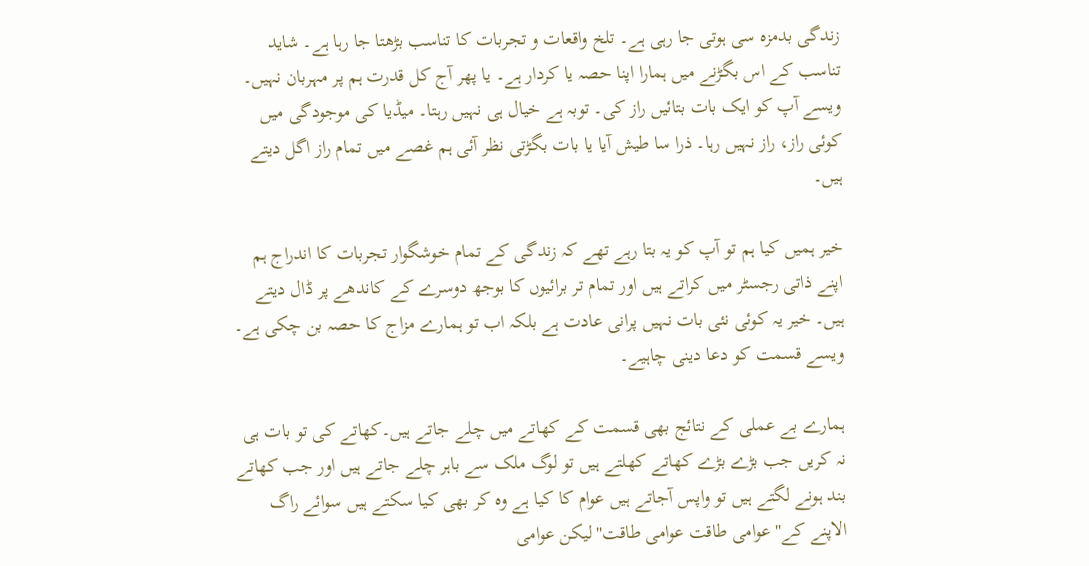زندگی بدمزہ سی ہوتی جا رہی ہے۔ تلخ واقعات و تجربات کا تناسب بڑھتا جا رہا ہے۔ شاید تناسب کے اس بگڑنے میں ہمارا اپنا حصہ یا کردار ہے۔ یا پھر آج کل قدرت ہم پر مہربان نہیں۔ ویسے آپ کو ایک بات بتائیں راز کی۔ توبہ ہے خیال ہی نہیں رہتا۔ میڈیا کی موجودگی میں کوئی راز، راز نہیں رہا۔ ذرا سا طیش آیا یا بات بگڑتی نظر آئی ہم غصے میں تمام راز اگل دیتے ہیں۔

خیر ہمیں کیا ہم تو آپ کو یہ بتا رہے تھے کہ زندگی کے تمام خوشگوار تجربات کا اندراج ہم اپنے ذاتی رجسٹر میں کراتے ہیں اور تمام تر برائیوں کا بوجھ دوسرے کے کاندھے پر ڈال دیتے ہیں۔ خیر یہ کوئی نئی بات نہیں پرانی عادت ہے بلکہ اب تو ہمارے مزاج کا حصہ بن چکی ہے۔ ویسے قسمت کو دعا دینی چاہیے۔

ہمارے بے عملی کے نتائج بھی قسمت کے کھاتے میں چلے جاتے ہیں۔کھاتے کی تو بات ہی نہ کریں جب بڑے بڑے کھاتے کھلتے ہیں تو لوگ ملک سے باہر چلے جاتے ہیں اور جب کھاتے بند ہونے لگتے ہیں تو واپس آجاتے ہیں عوام کا کیا ہے وہ کر بھی کیا سکتے ہیں سوائے راگ الاپنے کے'' عوامی طاقت عوامی طاقت''لیکن عوامی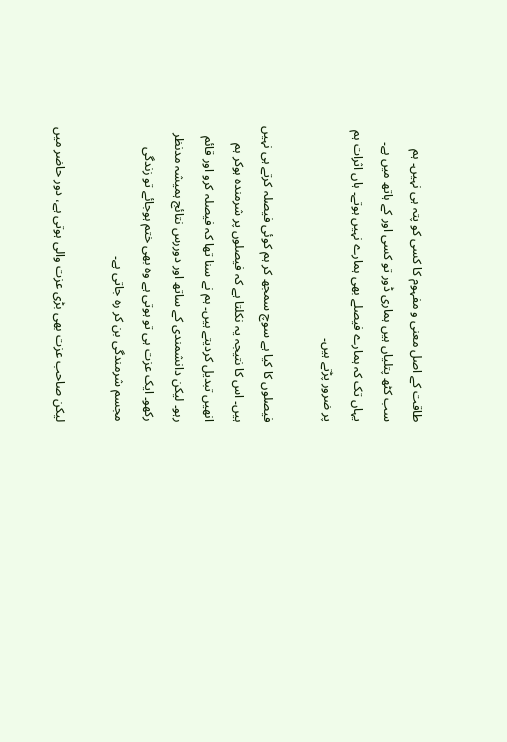طاقت کے اصل معنی و مفہوم کا کسی کو پتہ ہی نہیں۔ ہم سب کٹھ پتلیاں ہیں ہماری ڈور تو کسی اور کے ہاتھ میں ہے۔ یہاں تک کہ ہمارے فیصلے بھی ہمارے نہیں ہوتے۔ ہاں اثرات ہم پر ضرور پڑتے ہیں۔

فیصلوں کا کیا ہے سوچ سمجھ کر ہم کوئی فیصلہ کرتے ہی نہیں ہیں۔ اس کا نتیجہ یہ نکلتا ہے کہ فیصلوں پر شرمندہ ہوکر ہم انھیں تبدیل کردیتے ہیں۔ ہم نے سنا تھا کہ فیصلہ کرو اور قائم رہو۔ لیکن دانشمندی کے ساتھ اور دوررس نتائج ہمیشہ مدنظر رکھو۔ ایک عزت ہی تو ہوتی ہے وہ بھی ختم ہوجائے تو زندگی مجسم شرمندگی بن کر رہ جاتی ہے۔

لیکن صاحب عزت بھی بڑی عزت والی ہوتی ہے، دور حاضر میں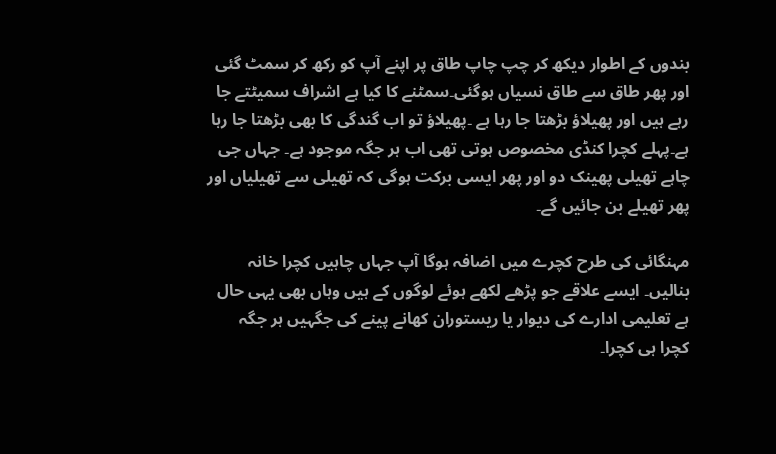بندوں کے اطوار دیکھ کر چپ چاپ طاق پر اپنے آپ کو رکھ کر سمٹ گئی اور پھر طاق سے طاق نسیاں ہوگئی۔سمٹنے کا کیا ہے اشراف سمیٹتے جا رہے ہیں اور پھیلاؤ بڑھتا جا رہا ہے ۔پھیلاؤ تو اب گندگی کا بھی بڑھتا جا رہا ہے۔پہلے کچرا کنڈی مخصوص ہوتی تھی اب ہر جگہ موجود ہے۔ جہاں جی چاہے تھیلی پھینک دو اور پھر ایسی برکت ہوگی کہ تھیلی سے تھیلیاں اور پھر تھیلے بن جائیں گے۔

مہنگائی کی طرح کچرے میں اضافہ ہوگا آپ جہاں چاہیں کچرا خانہ بنالیں۔ ایسے علاقے جو پڑھے لکھے ہوئے لوگوں کے ہیں وہاں بھی یہی حال ہے تعلیمی ادارے کی دیوار یا ریستوران کھانے پینے کی جگہیں ہر جگہ کچرا ہی کچرا۔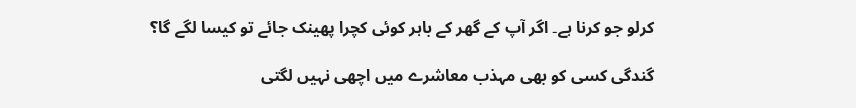کرلو جو کرنا ہے۔ اگر آپ کے گھر کے باہر کوئی کچرا پھینک جائے تو کیسا لگے گا؟

گندگی کسی کو بھی مہذب معاشرے میں اچھی نہیں لگتی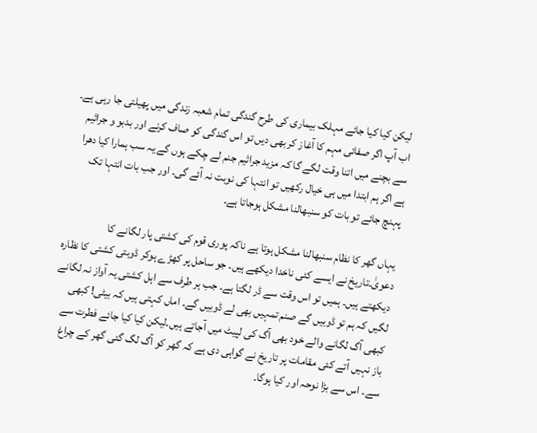لیکن کیا کیا جائے مہلک بیماری کی طرح گندگی تمام شعبہ زندگی میں پھیلتی جا رہی ہے۔ اب آپ اگر صفائی مہم کا آغاز کر بھی دیں تو اس گندگی کو صاف کرنے اور بدبو و جراثیم سے بچنے میں اتنا وقت لگے گا کہ مزید جراثیم جنم لے چکے ہوں گے یہ سب ہمارا کیا دھرا ہے اگر ہم ابتدا میں ہی خیال رکھیں تو انتہا کی نوبت نہ آئے گی۔ اور جب بات انتہا تک پہنچ جائے تو بات کو سنبھالنا مشکل ہوجاتا ہے۔

یہاں گھر کا نظام سنبھالنا مشکل ہوتا ہے ناکہ پوری قوم کی کشتی پار لگانے کا دعویٰ۔تاریخ نے ایسے کئی ناخدا دیکھے ہیں۔ جو ساحل پر کھڑے ہوکر ڈوبتی کشتی کا نظارہ دیکھتے ہیں۔ ہمیں تو اس وقت سے ڈر لگتا ہے۔ جب ہر طرف سے اہل کشتی یہ آواز نہ لگانے لگیں کہ ہم تو ڈوبیں گے صنم تمہیں بھی لے ڈوبیں گے۔ اماں کہتی ہیں کہ بیٹی! کبھی کبھی آگ لگانے والے خود بھی آگ کی لپیٹ میں آجاتے ہیں۔لیکن کیا کیا جائے فطرت سے باز نہیں آتے کئی مقامات پر تاریخ نے گواہی دی ہے کہ گھر کو آگ لگ گئی گھر کے چراغ سے۔ اس سے بڑا نوحہ اور کیا ہوگا۔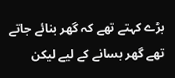بڑے کہتے تھے کہ گھر بنائے جاتے تھے گھر بسانے کے لیے لیکن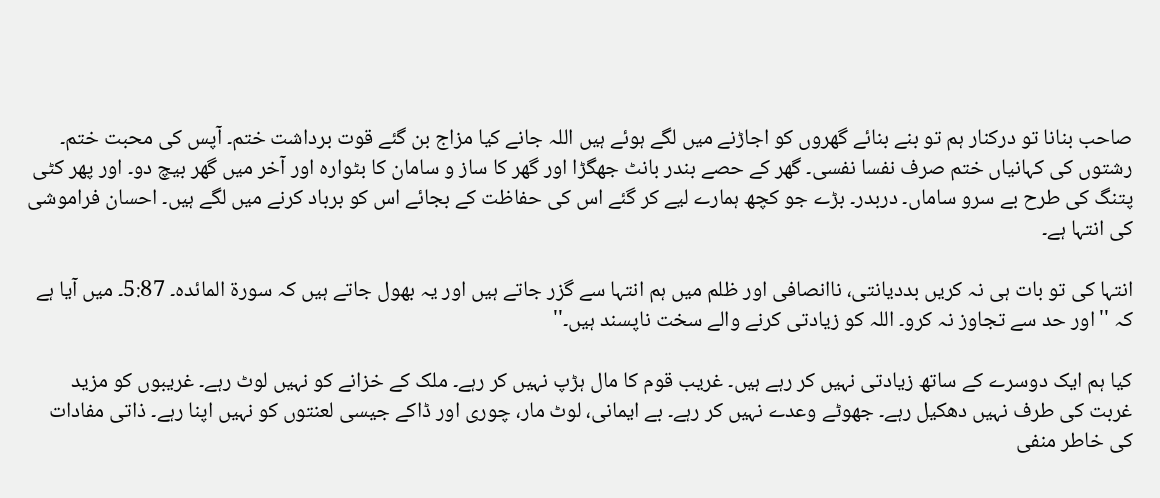صاحب بنانا تو درکنار ہم تو بنے بنائے گھروں کو اجاڑنے میں لگے ہوئے ہیں اللہ جانے کیا مزاج بن گئے قوت برداشت ختم۔ آپس کی محبت ختم۔ رشتوں کی کہانیاں ختم صرف نفسا نفسی۔ گھر کے حصے بندر بانٹ جھگڑا اور گھر کا ساز و سامان کا بٹوارہ اور آخر میں گھر بیچ دو۔ اور پھر کٹی پتنگ کی طرح بے سرو ساماں۔ دربدر۔ بڑے جو کچھ ہمارے لیے کر گئے اس کی حفاظت کے بجائے اس کو برباد کرنے میں لگے ہیں۔ احسان فراموشی کی انتہا ہے۔

انتہا کی تو بات ہی نہ کریں بددیانتی، ناانصافی اور ظلم میں ہم انتہا سے گزر جاتے ہیں اور یہ بھول جاتے ہیں کہ سورۃ المائدہ۔ 5:87۔ میں آیا ہے کہ ''اور حد سے تجاوز نہ کرو۔ اللہ کو زیادتی کرنے والے سخت ناپسند ہیں۔''

کیا ہم ایک دوسرے کے ساتھ زیادتی نہیں کر رہے ہیں۔ غریب قوم کا مال ہڑپ نہیں کر رہے۔ ملک کے خزانے کو نہیں لوٹ رہے۔ غریبوں کو مزید غربت کی طرف نہیں دھکیل رہے۔ جھوٹے وعدے نہیں کر رہے۔ بے ایمانی، لوٹ مار، چوری اور ڈاکے جیسی لعنتوں کو نہیں اپنا رہے۔ ذاتی مفادات کی خاطر منفی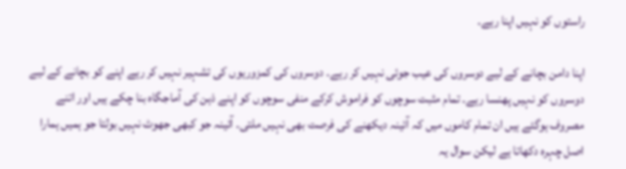راستوں کو نہیں اپنا رہے۔

اپنا دامن بچانے کے لیے دوسروں کی عیب جوئی نہیں کر رہے۔ دوسروں کی کمزوریوں کی تشہیر نہیں کر رہے اپنے کو بچانے کے لیے دوسروں کو نہیں پھنسا رہے۔ تمام مثبت سوچوں کو فراموش کرکے منفی سوچوں کو اپنے ذہن کی آماجگاہ بنا چکے ہیں اور اتنے مصروف ہوگئے ہیں ان تمام کاموں میں کہ آئینہ دیکھنے کی فرصت بھی نہیں ملتی۔ آئینہ جو کبھی جھوٹ نہیں بولتا جو ہمیں ہمارا اصل چہرہ دکھاتا ہے لیکن سوال یہ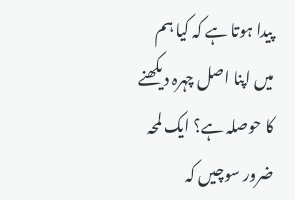پیدا ہوتا ہے کہ کیا ہم میں اپنا اصل چہرہ دیکھنے کا حوصلہ ہے؟ ایک لمحہ ضرور سوچیں کہ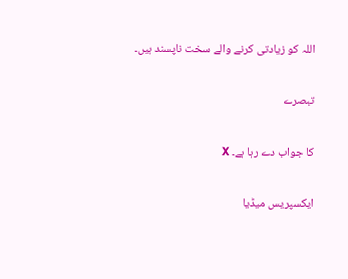اللہ کو زیادتی کرنے والے سخت ناپسند ہیں۔

تبصرے

کا جواب دے رہا ہے۔ X

ایکسپریس میڈیا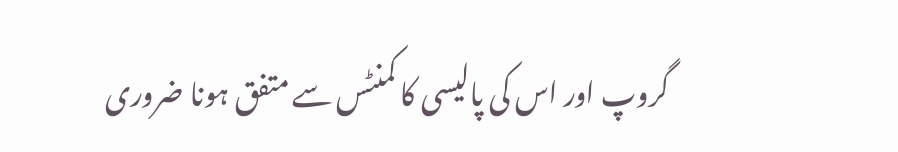گروپ اور اس کی پالیسی کا کمنٹس سے متفق ہونا ضروری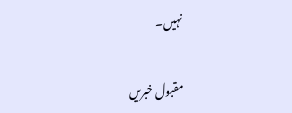نہیں۔

مقبول خبریں